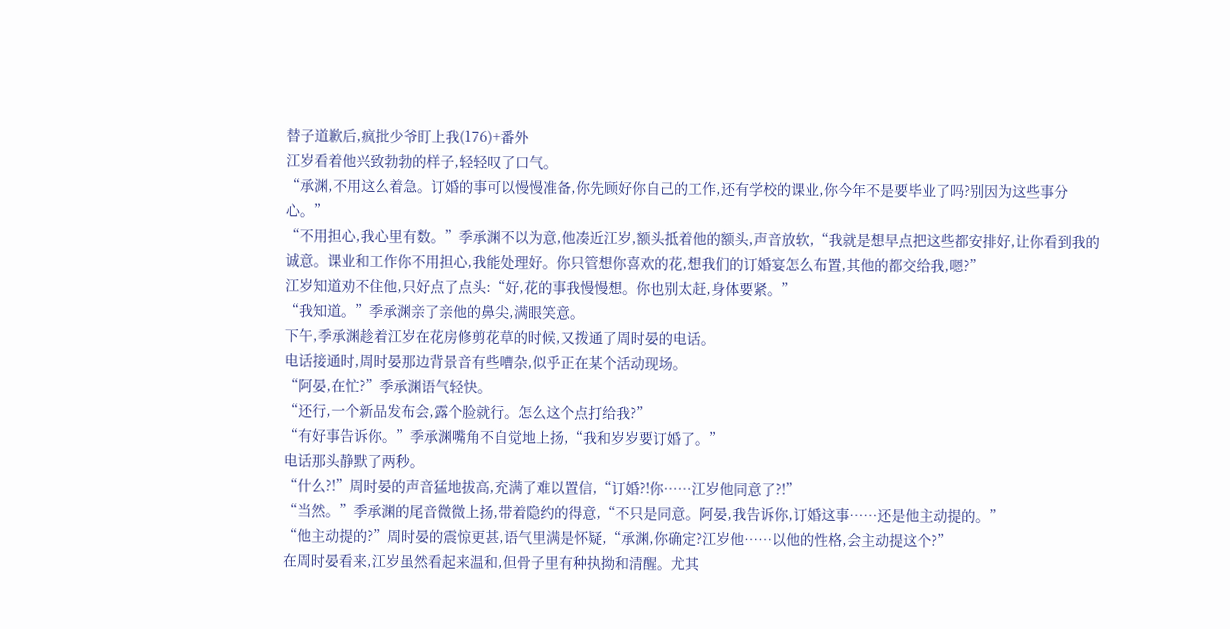替子道歉后,疯批少爷盯上我(176)+番外
江岁看着他兴致勃勃的样子,轻轻叹了口气。
“承渊,不用这么着急。订婚的事可以慢慢准备,你先顾好你自己的工作,还有学校的课业,你今年不是要毕业了吗?别因为这些事分心。”
“不用担心,我心里有数。”季承渊不以为意,他凑近江岁,额头抵着他的额头,声音放软,“我就是想早点把这些都安排好,让你看到我的诚意。课业和工作你不用担心,我能处理好。你只管想你喜欢的花,想我们的订婚宴怎么布置,其他的都交给我,嗯?”
江岁知道劝不住他,只好点了点头:“好,花的事我慢慢想。你也别太赶,身体要紧。”
“我知道。”季承渊亲了亲他的鼻尖,满眼笑意。
下午,季承渊趁着江岁在花房修剪花草的时候,又拨通了周时晏的电话。
电话接通时,周时晏那边背景音有些嘈杂,似乎正在某个活动现场。
“阿晏,在忙?”季承渊语气轻快。
“还行,一个新品发布会,露个脸就行。怎么这个点打给我?”
“有好事告诉你。”季承渊嘴角不自觉地上扬,“我和岁岁要订婚了。”
电话那头静默了两秒。
“什么?!”周时晏的声音猛地拔高,充满了难以置信,“订婚?!你……江岁他同意了?!”
“当然。”季承渊的尾音微微上扬,带着隐约的得意,“不只是同意。阿晏,我告诉你,订婚这事……还是他主动提的。”
“他主动提的?”周时晏的震惊更甚,语气里满是怀疑,“承渊,你确定?江岁他……以他的性格,会主动提这个?”
在周时晏看来,江岁虽然看起来温和,但骨子里有种执拗和清醒。尤其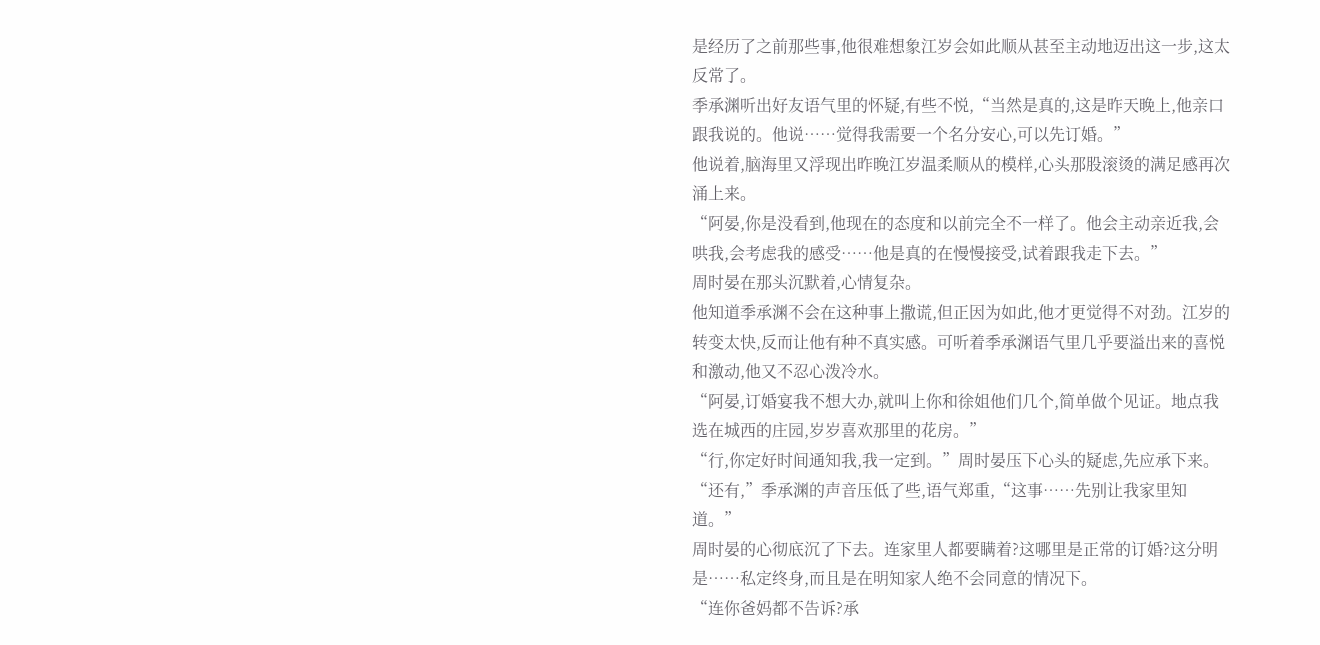是经历了之前那些事,他很难想象江岁会如此顺从甚至主动地迈出这一步,这太反常了。
季承渊听出好友语气里的怀疑,有些不悦,“当然是真的,这是昨天晚上,他亲口跟我说的。他说……觉得我需要一个名分安心,可以先订婚。”
他说着,脑海里又浮现出昨晚江岁温柔顺从的模样,心头那股滚烫的满足感再次涌上来。
“阿晏,你是没看到,他现在的态度和以前完全不一样了。他会主动亲近我,会哄我,会考虑我的感受……他是真的在慢慢接受,试着跟我走下去。”
周时晏在那头沉默着,心情复杂。
他知道季承渊不会在这种事上撒谎,但正因为如此,他才更觉得不对劲。江岁的转变太快,反而让他有种不真实感。可听着季承渊语气里几乎要溢出来的喜悦和激动,他又不忍心泼冷水。
“阿晏,订婚宴我不想大办,就叫上你和徐姐他们几个,简单做个见证。地点我选在城西的庄园,岁岁喜欢那里的花房。”
“行,你定好时间通知我,我一定到。”周时晏压下心头的疑虑,先应承下来。
“还有,”季承渊的声音压低了些,语气郑重,“这事……先别让我家里知道。”
周时晏的心彻底沉了下去。连家里人都要瞒着?这哪里是正常的订婚?这分明是……私定终身,而且是在明知家人绝不会同意的情况下。
“连你爸妈都不告诉?承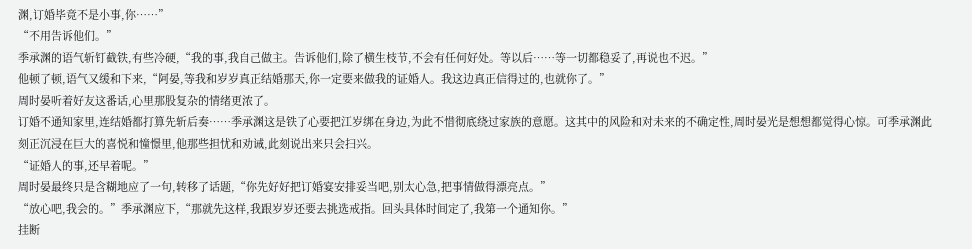渊,订婚毕竟不是小事,你……”
“不用告诉他们。”
季承渊的语气斩钉截铁,有些冷硬,“我的事,我自己做主。告诉他们,除了横生枝节,不会有任何好处。等以后……等一切都稳妥了,再说也不迟。”
他顿了顿,语气又缓和下来,“阿晏,等我和岁岁真正结婚那天,你一定要来做我的证婚人。我这边真正信得过的,也就你了。”
周时晏听着好友这番话,心里那股复杂的情绪更浓了。
订婚不通知家里,连结婚都打算先斩后奏……季承渊这是铁了心要把江岁绑在身边,为此不惜彻底绕过家族的意愿。这其中的风险和对未来的不确定性,周时晏光是想想都觉得心惊。可季承渊此刻正沉浸在巨大的喜悦和憧憬里,他那些担忧和劝诫,此刻说出来只会扫兴。
“证婚人的事,还早着呢。”
周时晏最终只是含糊地应了一句,转移了话题,“你先好好把订婚宴安排妥当吧,别太心急,把事情做得漂亮点。”
“放心吧,我会的。”季承渊应下,“那就先这样,我跟岁岁还要去挑选戒指。回头具体时间定了,我第一个通知你。”
挂断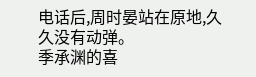电话后,周时晏站在原地,久久没有动弹。
季承渊的喜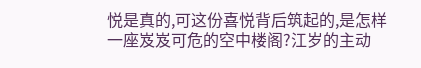悦是真的,可这份喜悦背后筑起的,是怎样一座岌岌可危的空中楼阁?江岁的主动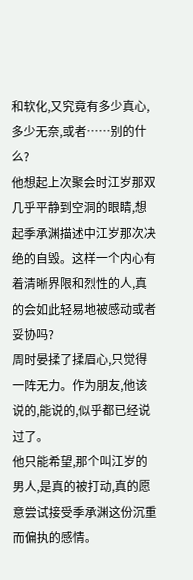和软化,又究竟有多少真心,多少无奈,或者……别的什么?
他想起上次聚会时江岁那双几乎平静到空洞的眼睛,想起季承渊描述中江岁那次决绝的自毁。这样一个内心有着清晰界限和烈性的人,真的会如此轻易地被感动或者妥协吗?
周时晏揉了揉眉心,只觉得一阵无力。作为朋友,他该说的,能说的,似乎都已经说过了。
他只能希望,那个叫江岁的男人,是真的被打动,真的愿意尝试接受季承渊这份沉重而偏执的感情。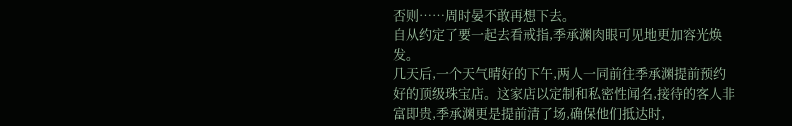否则……周时晏不敢再想下去。
自从约定了要一起去看戒指,季承渊肉眼可见地更加容光焕发。
几天后,一个天气晴好的下午,两人一同前往季承渊提前预约好的顶级珠宝店。这家店以定制和私密性闻名,接待的客人非富即贵,季承渊更是提前清了场,确保他们抵达时,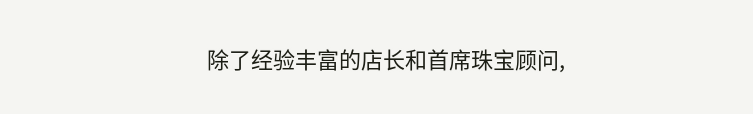除了经验丰富的店长和首席珠宝顾问,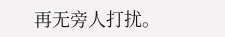再无旁人打扰。